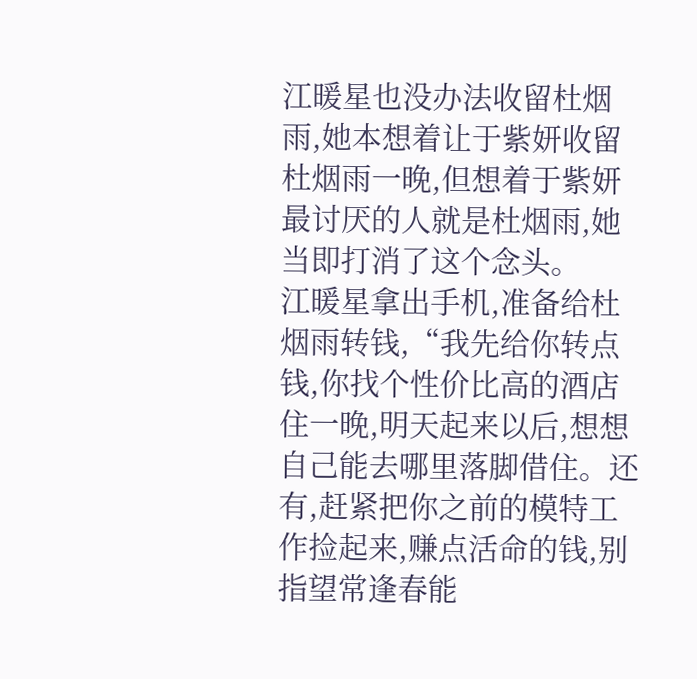江暖星也没办法收留杜烟雨,她本想着让于紫妍收留杜烟雨一晚,但想着于紫妍最讨厌的人就是杜烟雨,她当即打消了这个念头。
江暖星拿出手机,准备给杜烟雨转钱,“我先给你转点钱,你找个性价比高的酒店住一晚,明天起来以后,想想自己能去哪里落脚借住。还有,赶紧把你之前的模特工作捡起来,赚点活命的钱,别指望常逢春能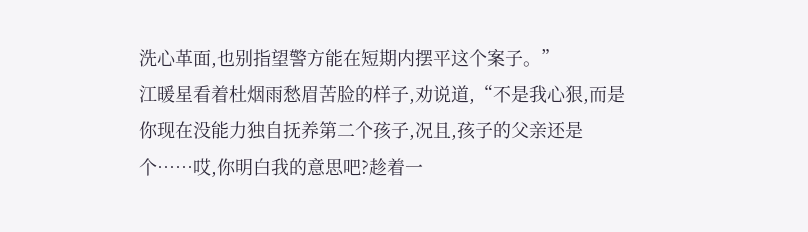洗心革面,也别指望警方能在短期内摆平这个案子。”
江暖星看着杜烟雨愁眉苦脸的样子,劝说道,“不是我心狠,而是你现在没能力独自抚养第二个孩子,况且,孩子的父亲还是个……哎,你明白我的意思吧?趁着一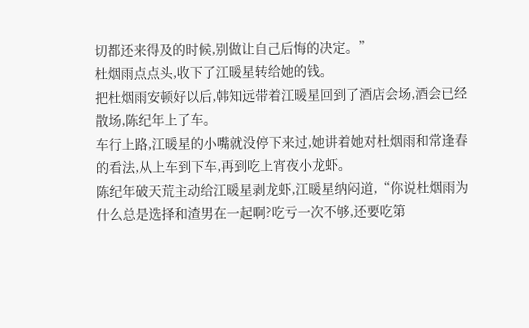切都还来得及的时候,别做让自己后悔的决定。”
杜烟雨点点头,收下了江暖星转给她的钱。
把杜烟雨安顿好以后,韩知远带着江暖星回到了酒店会场,酒会已经散场,陈纪年上了车。
车行上路,江暖星的小嘴就没停下来过,她讲着她对杜烟雨和常逢春的看法,从上车到下车,再到吃上宵夜小龙虾。
陈纪年破天荒主动给江暖星剥龙虾,江暖星纳闷道,“你说杜烟雨为什么总是选择和渣男在一起啊?吃亏一次不够,还要吃第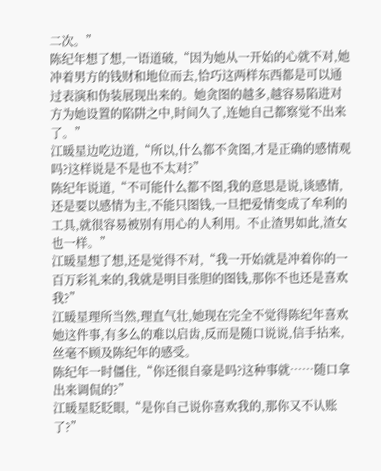二次。”
陈纪年想了想,一语道破,“因为她从一开始的心就不对,她冲着男方的钱财和地位而去,恰巧这两样东西都是可以通过表演和伪装展现出来的。她贪图的越多,越容易陷进对方为她设置的陷阱之中,时间久了,连她自己都察觉不出来了。”
江暖星边吃边道,“所以,什么都不贪图,才是正确的感情观吗?这样说是不是也不太对?”
陈纪年说道,“不可能什么都不图,我的意思是说,谈感情,还是要以感情为主,不能只图钱,一旦把爱情变成了牟利的工具,就很容易被别有用心的人利用。不止渣男如此,渣女也一样。”
江暖星想了想,还是觉得不对,“我一开始就是冲着你的一百万彩礼来的,我就是明目张胆的图钱,那你不也还是喜欢我?”
江暖星理所当然,理直气壮,她现在完全不觉得陈纪年喜欢她这件事,有多么的难以启齿,反而是随口说说,信手拈来,丝毫不顾及陈纪年的感受。
陈纪年一时僵住,“你还很自豪是吗?这种事就……随口拿出来调侃的?”
江暖星眨眨眼,“是你自己说你喜欢我的,那你又不认账了?”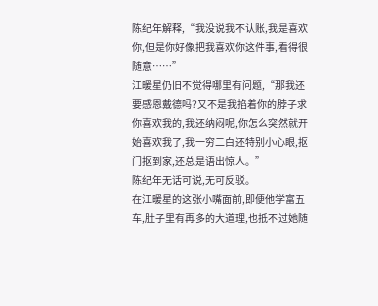陈纪年解释,“我没说我不认账,我是喜欢你,但是你好像把我喜欢你这件事,看得很随意……”
江暖星仍旧不觉得哪里有问题,“那我还要感恩戴德吗?又不是我掐着你的脖子求你喜欢我的,我还纳闷呢,你怎么突然就开始喜欢我了,我一穷二白还特别小心眼,抠门抠到家,还总是语出惊人。”
陈纪年无话可说,无可反驳。
在江暖星的这张小嘴面前,即便他学富五车,肚子里有再多的大道理,也抵不过她随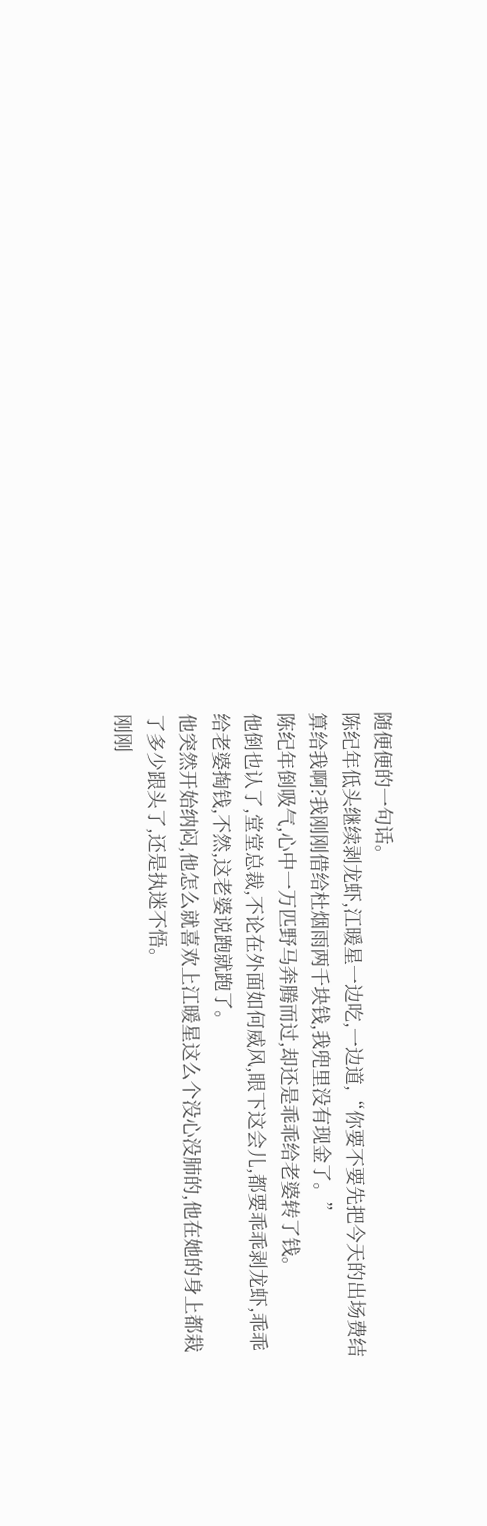随便便的一句话。
陈纪年低头继续剥龙虾,江暖星一边吃,一边道,“你要不要先把今天的出场费结算给我啊?我刚刚借给杜烟雨两千块钱,我兜里没有现金了。”
陈纪年倒吸气,心中一万匹野马奔腾而过,却还是乖乖给老婆转了钱。
他倒也认了,堂堂总裁,不论在外面如何威风,眼下这会儿,都要乖乖剥龙虾,乖乖给老婆掏钱,不然,这老婆说跑就跑了。
他突然开始纳闷,他怎么就喜欢上江暖星这么个没心没肺的,他在她的身上都栽了多少跟头了,还是执迷不悟。
刚刚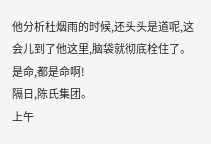他分析杜烟雨的时候,还头头是道呢,这会儿到了他这里,脑袋就彻底栓住了。
是命,都是命啊!
隔日,陈氏集团。
上午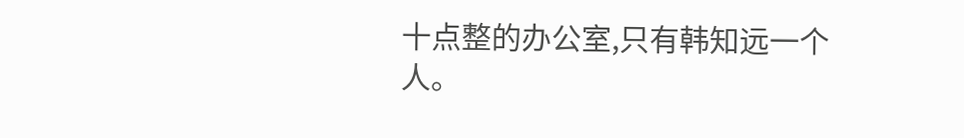十点整的办公室,只有韩知远一个人。